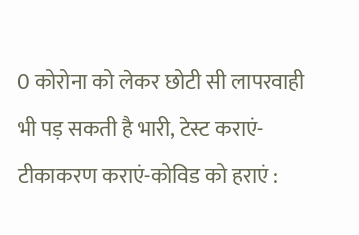0 कोरोना को लेकर छोटी सी लापरवाही भी पड़ सकती है भारी, टेस्ट कराएं-टीकाकरण कराएं-कोविड को हराएं :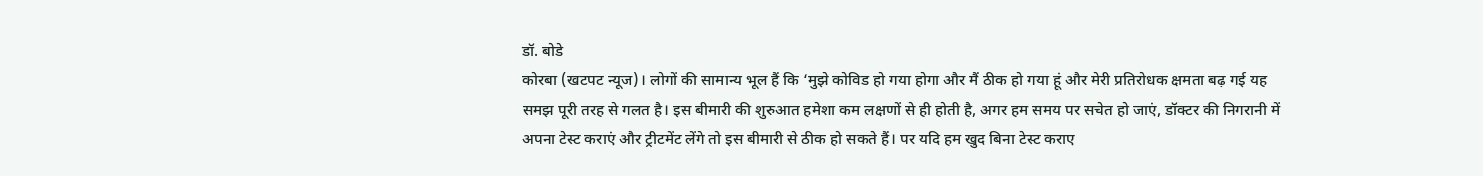डॉ. बोडे
कोरबा (खटपट न्यूज)। लोगों की सामान्य भूल हैं कि ‘मुझे कोविड हो गया होगा और मैं ठीक हो गया हूं और मेरी प्रतिरोधक क्षमता बढ़ गई यह समझ पूरी तरह से गलत है। इस बीमारी की शुरुआत हमेशा कम लक्षणों से ही होती है, अगर हम समय पर सचेत हो जाएं, डॉक्टर की निगरानी में अपना टेस्ट कराएं और ट्रीटमेंट लेंगे तो इस बीमारी से ठीक हो सकते हैं। पर यदि हम खुद बिना टेस्ट कराए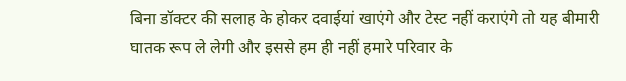बिना डॉक्टर की सलाह के होकर दवाईयां खाएंगे और टेस्ट नहीं कराएंगे तो यह बीमारी घातक रूप ले लेगी और इससे हम ही नहीं हमारे परिवार के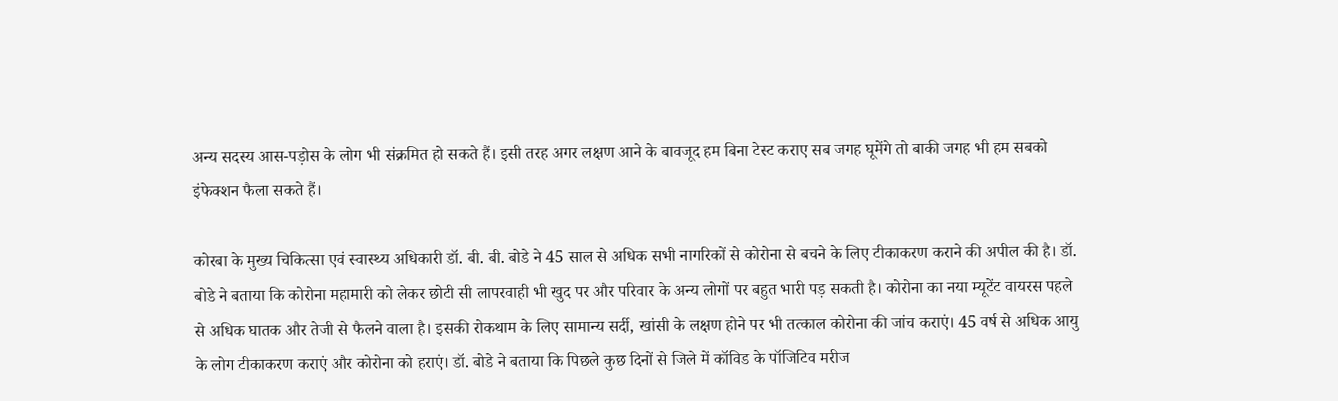अन्य सदस्य आस-पड़ोस के लोग भी संक्रमित हो सकते हैं। इसी तरह अगर लक्षण आने के बावजूद हम बिना टेस्ट कराए सब जगह घूमेंगे तो बाकी जगह भी हम सबको इंफेक्शन फैला सकते हैं।

कोरबा के मुख्य चिकित्सा एवं स्वास्थ्य अधिकारी डॉ. बी. बी. बोडे ने 45 साल से अधिक सभी नागरिकों से कोरोना से बचने के लिए टीकाकरण कराने की अपील की है। डॉ. बोडे ने बताया कि कोरोना महामारी को लेकर छोटी सी लापरवाही भी खुद पर और परिवार के अन्य लोगों पर बहुत भारी पड़ सकती है। कोरोना का नया म्यूटेंट वायरस पहले से अधिक घातक और तेजी से फैलने वाला है। इसकी रोकथाम के लिए सामान्य सर्दी, खांसी के लक्षण होने पर भी तत्काल कोरोना की जांच कराएं। 45 वर्ष से अधिक आयु के लोग टीकाकरण कराएं और कोरोना को हराएं। डॉ. बोडे ने बताया कि पिछले कुछ दिनों से जिले में कॉविड के पॉजिटिव मरीज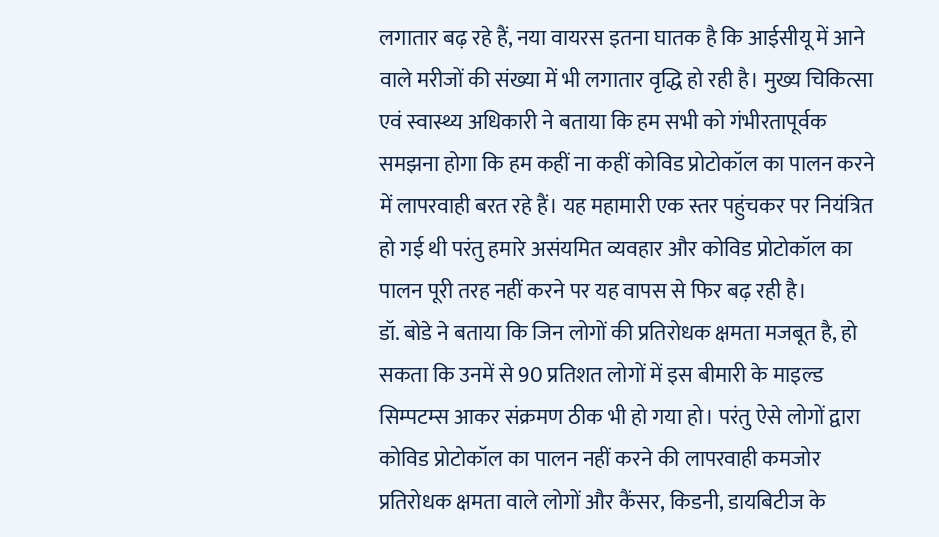लगातार बढ़ रहे हैं, नया वायरस इतना घातक है कि आईसीयू में आने वाले मरीजों की संख्या में भी लगातार वृद्धि हो रही है। मुख्य चिकित्सा एवं स्वास्थ्य अधिकारी ने बताया कि हम सभी को गंभीरतापूर्वक समझना होगा कि हम कहीं ना कहीं कोविड प्रोटोकॉल का पालन करने में लापरवाही बरत रहे हैं। यह महामारी एक स्तर पहुंचकर पर नियंत्रित हो गई थी परंतु हमारे असंयमित व्यवहार और कोविड प्रोटोकॉल का पालन पूरी तरह नहीं करने पर यह वापस से फिर बढ़ रही है।
डॉ. बोडे ने बताया कि जिन लोगों की प्रतिरोधक क्षमता मजबूत है, हो सकता कि उनमें से 90 प्रतिशत लोगों में इस बीमारी के माइल्ड सिम्पटम्स आकर संक्रमण ठीक भी हो गया हो। परंतु ऐसे लोगों द्वारा कोविड प्रोटोकॉल का पालन नहीं करने की लापरवाही कमजोर प्रतिरोधक क्षमता वाले लोगों और कैंसर, किडनी, डायबिटीज के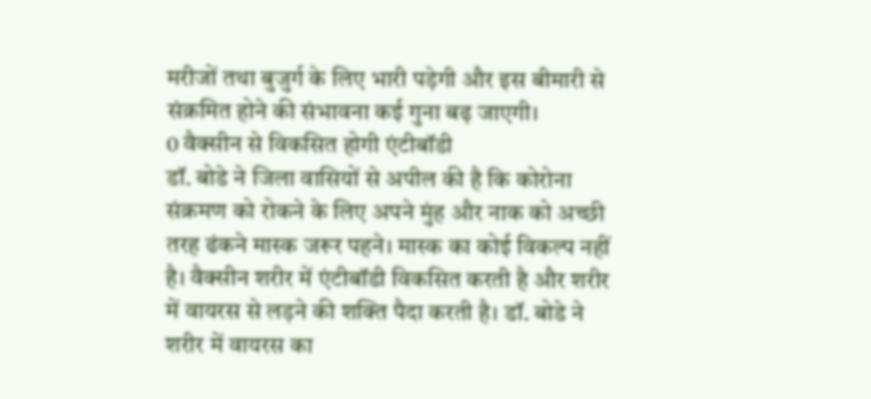मरीजों तथा बुजुर्ग के लिए भारी पड़ेगी और इस बीमारी से संक्रमित होने की संभावना कई गुना बढ़ जाएगी।
0 वैक्सीन से विकसित होगी एंटीबॉडी
डॉ. बोडे ने जिला वासियों से अपील की है कि कोरोना संक्रमण को रोकने के लिए अपने मुंह और नाक को अच्छी तरह ढंकने मास्क जरूर पहने। मास्क का कोई विकल्प नहीं है। वैक्सीन शरीर में एंटीबॉडी विकसित करती है और शरीर में वायरस से लड़ने की शक्ति पैदा करती है। डॉ. बोडे ने शरीर में वायरस का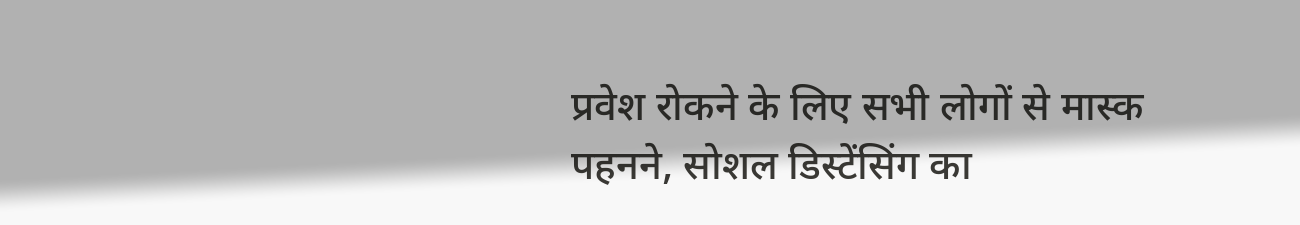प्रवेश रोकने के लिए सभी लोगों से मास्क पहनने, सोशल डिस्टेंसिंग का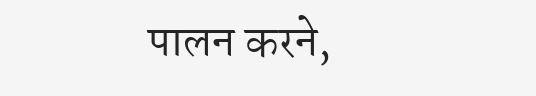पालन करने,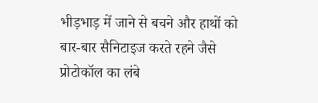भीड़भाड़ में जाने से बचने और हाथों को बार-बार सैनिटाइज करते रहने जैसे प्रोटोकॉल का लंबे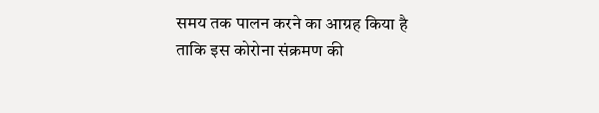समय तक पालन करने का आग्रह किया है ताकि इस कोरोना संक्रमण की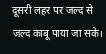दूसरी लहर पर जल्द से जल्द काबू पाया जा सके।